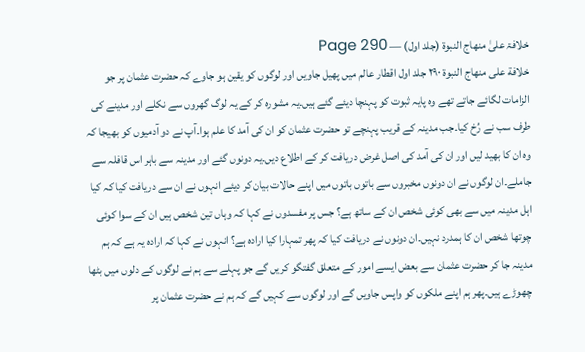خلافۃ علیٰ منھاج النبوۃ (جلد اول) — Page 290
خلافة على منهاج النبوة ۲۹۰ جلد اول اقطار عالم میں پھیل جاویں اور لوگوں کو یقین ہو جاوے کہ حضرت عثمان پر جو الزامات لگائے جاتے تھے وہ پایہ ثبوت کو پہنچا دیئے گئے ہیں۔یہ مشورہ کر کے یہ لوگ گھروں سے نکلے اور مدینے کی طرف سب نے رُخ کیا۔جب مدینہ کے قریب پہنچے تو حضرت عثمان کو ان کی آمد کا علم ہوا۔آپ نے دو آدمیوں کو بھیجا کہ وہ ان کا بھید لیں اور ان کی آمد کی اصل غرض دریافت کر کے اطلاع دیں۔یہ دونوں گئے اور مدینہ سے باہر اس قافلہ سے جاملے۔ان لوگوں نے ان دونوں مخبروں سے باتوں باتوں میں اپنے حالات بیان کر دیئے انہوں نے ان سے دریافت کیا کہ کیا اہل مدینہ میں سے بھی کوئی شخص ان کے ساتھ ہے؟ جس پر مفسدوں نے کہا کہ وہاں تین شخص ہیں ان کے سوا کوئی چوتھا شخص ان کا ہمدرد نہیں۔ان دونوں نے دریافت کیا کہ پھر تمہارا کیا ارادہ ہے؟ انہوں نے کہا کہ ارادہ یہ ہے کہ ہم مدینہ جا کر حضرت عثمان سے بعض ایسے امور کے متعلق گفتگو کریں گے جو پہلے سے ہم نے لوگوں کے دلوں میں بٹھا چھوڑے ہیں۔پھر ہم اپنے ملکوں کو واپس جاویں گے اور لوگوں سے کہیں گے کہ ہم نے حضرت عثمان پر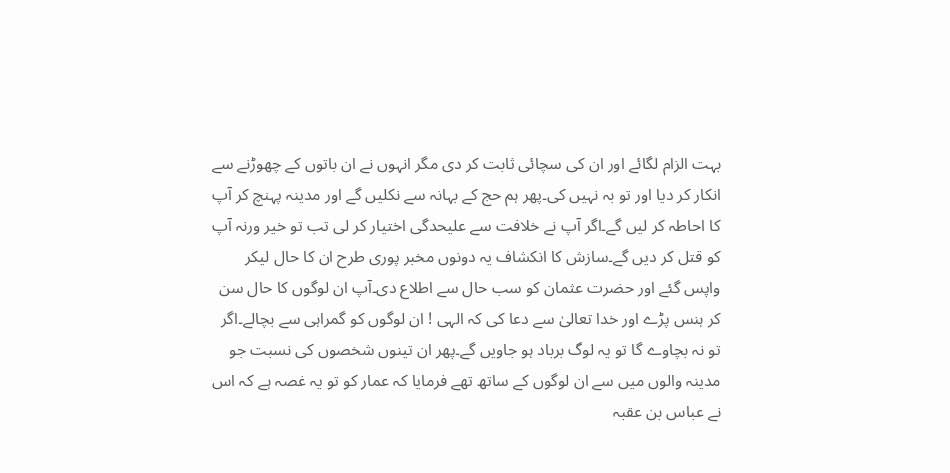بہت الزام لگائے اور ان کی سچائی ثابت کر دی مگر انہوں نے ان باتوں کے چھوڑنے سے انکار کر دیا اور تو بہ نہیں کی۔پھر ہم حج کے بہانہ سے نکلیں گے اور مدینہ پہنچ کر آپ کا احاطہ کر لیں گے۔اگر آپ نے خلافت سے علیحدگی اختیار کر لی تب تو خیر ورنہ آپ کو قتل کر دیں گے۔سازش کا انکشاف یہ دونوں مخبر پوری طرح ان کا حال لیکر واپس گئے اور حضرت عثمان کو سب حال سے اطلاع دی۔آپ ان لوگوں کا حال سن کر ہنس پڑے اور خدا تعالیٰ سے دعا کی کہ الہی ! ان لوگوں کو گمراہی سے بچالے۔اگر تو نہ بچاوے گا تو یہ لوگ برباد ہو جاویں گے۔پھر ان تینوں شخصوں کی نسبت جو مدینہ والوں میں سے ان لوگوں کے ساتھ تھے فرمایا کہ عمار کو تو یہ غصہ ہے کہ اس نے عباس بن عقبہ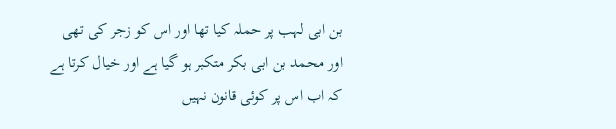بن ابی لہب پر حملہ کیا تھا اور اس کو زجر کی تھی اور محمد بن ابی بکر متکبر ہو گیا ہے اور خیال کرتا ہے کہ اب اس پر کوئی قانون نہیں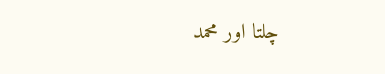چلتا اور محمد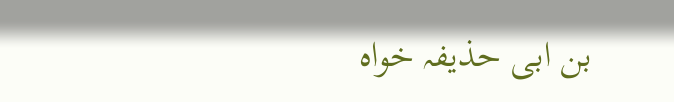بن ابی حذیفہ خواہ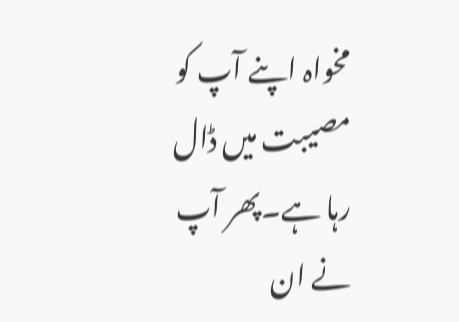مخواہ اپنے آپ کو مصیبت میں ڈال رہا ہے۔پھر آپ نے ان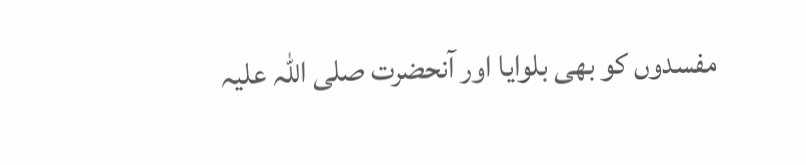مفسدوں کو بھی بلوایا اور آنحضرت صلی اللہ علیہ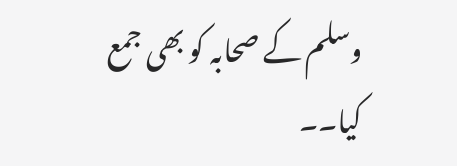وسلم کے صحابہ کو بھی جمع کیا۔۔